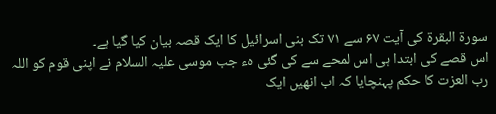سورۃ البقرۃ کی آیت ۶۷ سے ۷۱ تک بنی اسرائیل کا ایک قصہ بیان کیا گیا ہے۔
اس قصے کی ابتدا ہی اس لمحے سے کی گئی ہء جب موسی علیہ السلام نے اپنی قوم کو اللہ رب العزت کا حکم پہنچایا کہ اب انھیں ایک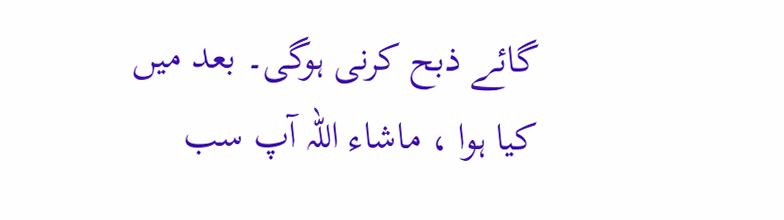گائے ذبح کرنی ہوگی۔ بعد میں کیا ہوا ، ماشاء اللہ آپ سب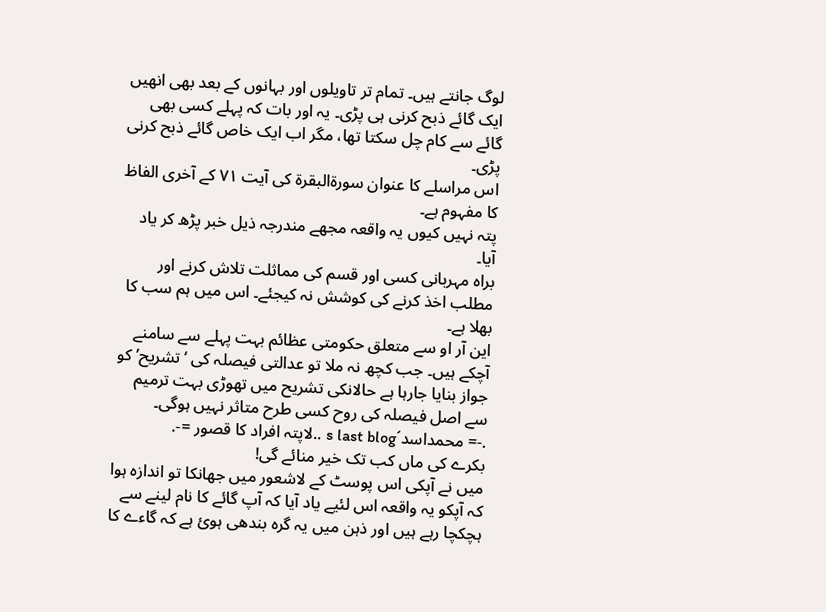لوگ جانتے ہیں۔ تمام تر تاویلوں اور بہانوں کے بعد بھی انھیں ایک گائے ذبح کرنی ہی پڑی۔ یہ اور بات کہ پہلے کسی بھی گائے سے کام چل سکتا تھا، مگر اب ایک خاص گائے ذبح کرنی پڑی۔
اس مراسلے کا عنوان سورۃالبقرۃ کی آیت ۷۱ کے آخری الفاظ کا مفہوم ہے۔
پتہ نہیں کیوں یہ واقعہ مجھے مندرجہ ذیل خبر پڑھ کر یاد آیا۔
براہ مہربانی کسی اور قسم کی مماثلت تلاش کرنے اور مطلب اخذ کرنے کی کوشش نہ کیجئے۔ اس میں ہم سب کا بھلا ہے۔
این آر او سے متعلق حکومتی عظائم بہت پہلے سے سامنے آچکے ہیں۔ جب کچھ نہ ملا تو عدالتی فیصلہ کی ‘تشریح’ کو جواز بنایا جارہا ہے حالانکی تشریح میں تھوڑی بہت ترمیم سے اصل فیصلہ کی روح کسی طرح متاثر نہیں ہوگی۔
.-= محمداسد´s last blog ..لاپتہ افراد کا قصور =-.
بکرے کی ماں کب تک خیر منائے گی!
میں نے آپکی اس پوسٹ کے لاشعور میں جھانکا تو اندازہ ہوا کہ آپکو یہ واقعہ اس لئیے یاد آیا کہ آپ گائے کا نام لینے سے ہچکچا رہے ہیں اور ذہن میں یہ گرہ بندھی ہوئ ہے کہ گاءے کا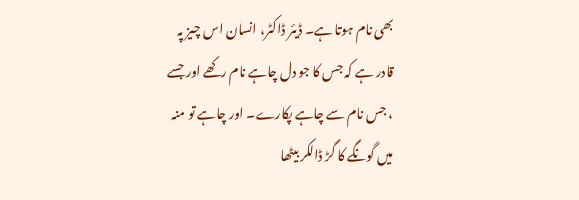بھی نام ہوتا ہے۔ ڈیئر ڈاکٹر، انسان اس چیز پہ قادر ہے کہ جس کا جو دل چاہے نام رکھے اور جسے ، جس نام سے چاہے پکارے۔ اور چاہے تو منہ میں گونگے کا گڑ ڈالکر بیٹھا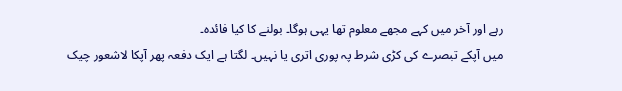رہے اور آخر میں کہے مجھے معلوم تھا یہی ہوگا۔ بولنے کا کیا فائدہ۔
میں آپکے تبصرے کی کڑی شرط پہ پوری اتری یا نہیں۔ لگتا ہے ایک دفعہ پھر آپکا لاشعور چیک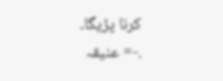کرنا پڑیگا۔
.-= عنیقہ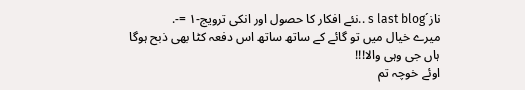ناز´s last blog ..نئے افکار کا حصول اور انکی ترویج-۱ =-.
میرے خیال میں تو گائے کے ساتھ ساتھ اس دفعہ کٹا بھی ذبح ہوگا
ہاں جی وہی والا!!!
اوئے خوچہ تم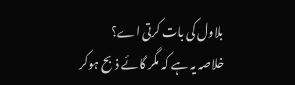بلاول کی بات کرتی اے؟
خلاصہ یہ ہے کہ مگر گائے ذبح ہوکر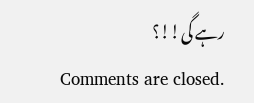رہے گی!!؟
Comments are closed.